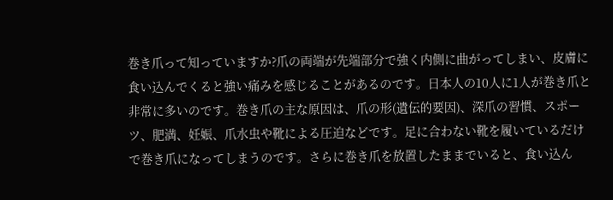巻き爪って知っていますか?爪の両端が先端部分で強く内側に曲がってしまい、皮膚に食い込んでくると強い痛みを感じることがあるのです。日本人の10人に1人が巻き爪と非常に多いのです。巻き爪の主な原因は、爪の形(遺伝的要因)、深爪の習慣、スポーツ、肥満、妊娠、爪水虫や靴による圧迫などです。足に合わない靴を履いているだけで巻き爪になってしまうのです。さらに巻き爪を放置したままでいると、食い込ん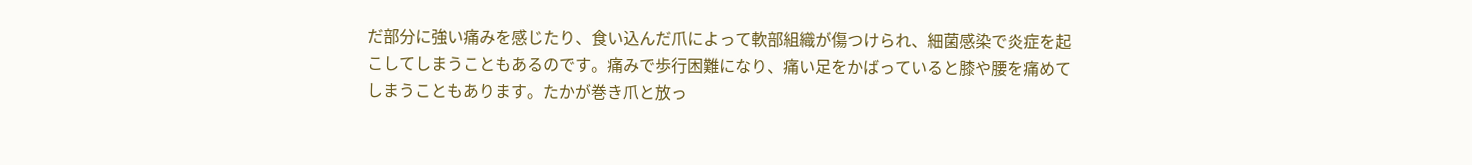だ部分に強い痛みを感じたり、食い込んだ爪によって軟部組織が傷つけられ、細菌感染で炎症を起こしてしまうこともあるのです。痛みで歩行困難になり、痛い足をかばっていると膝や腰を痛めてしまうこともあります。たかが巻き爪と放っ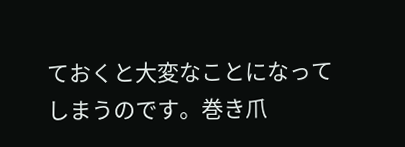ておくと大変なことになってしまうのです。巻き爪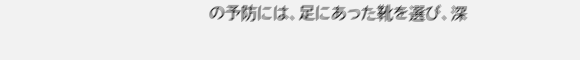の予防には、足にあった靴を選び、深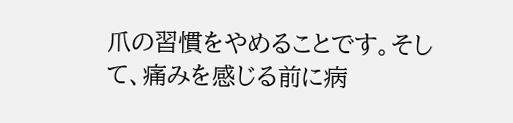爪の習慣をやめることです。そして、痛みを感じる前に病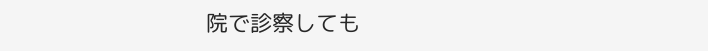院で診察しても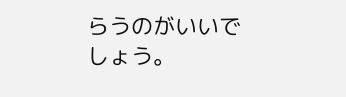らうのがいいでしょう。